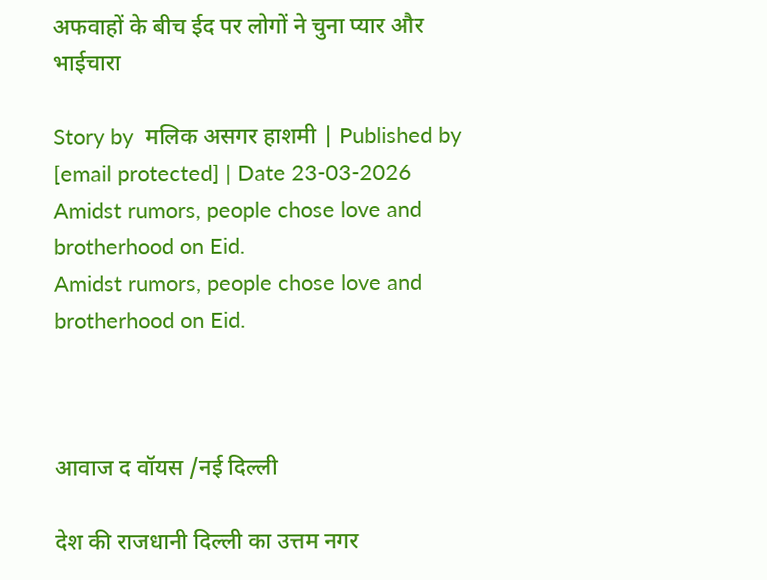अफवाहों के बीच ईद पर लोगों ने चुना प्यार और भाईचारा

Story by  मलिक असगर हाशमी | Published by  [email protected] | Date 23-03-2026
Amidst rumors, people chose love and brotherhood on Eid.
Amidst rumors, people chose love and brotherhood on Eid.



आवाज द वॉयस /नई दिल्ली

देश की राजधानी दिल्ली का उत्तम नगर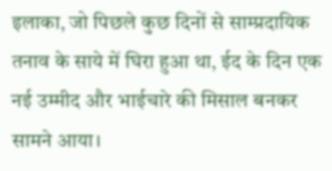इलाका, जो पिछले कुछ दिनों से साम्प्रदायिक तनाव के साये में घिरा हुआ था, ईद के दिन एक नई उम्मीद और भाईचारे की मिसाल बनकर सामने आया।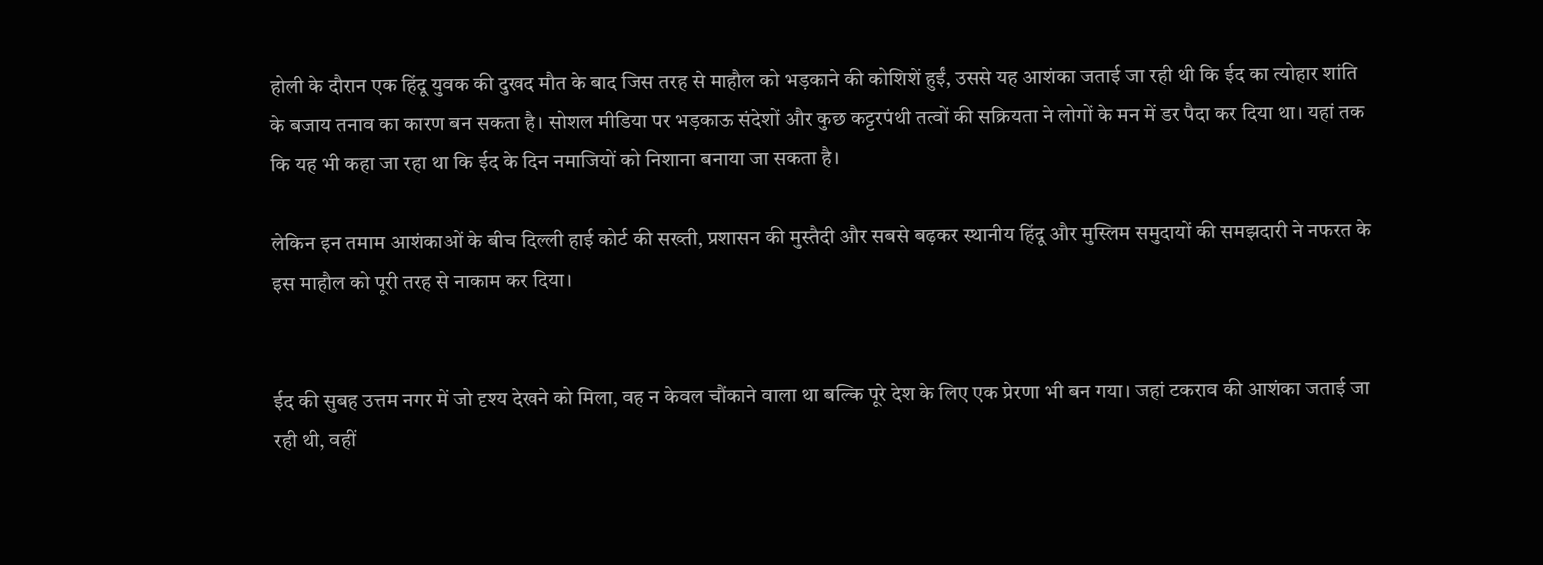होली के दौरान एक हिंदू युवक की दुखद मौत के बाद जिस तरह से माहौल को भड़काने की कोशिशें हुईं, उससे यह आशंका जताई जा रही थी कि ईद का त्योहार शांति के बजाय तनाव का कारण बन सकता है। सोशल मीडिया पर भड़काऊ संदेशों और कुछ कट्टरपंथी तत्वों की सक्रियता ने लोगों के मन में डर पैदा कर दिया था। यहां तक कि यह भी कहा जा रहा था कि ईद के दिन नमाजियों को निशाना बनाया जा सकता है।

लेकिन इन तमाम आशंकाओं के बीच दिल्ली हाई कोर्ट की सख्ती, प्रशासन की मुस्तैदी और सबसे बढ़कर स्थानीय हिंदू और मुस्लिम समुदायों की समझदारी ने नफरत के इस माहौल को पूरी तरह से नाकाम कर दिया।


ईद की सुबह उत्तम नगर में जो दृश्य देखने को मिला, वह न केवल चौंकाने वाला था बल्कि पूरे देश के लिए एक प्रेरणा भी बन गया। जहां टकराव की आशंका जताई जा रही थी, वहीं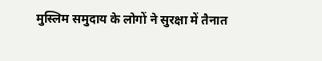मुस्लिम समुदाय के लोगों ने सुरक्षा में तैनात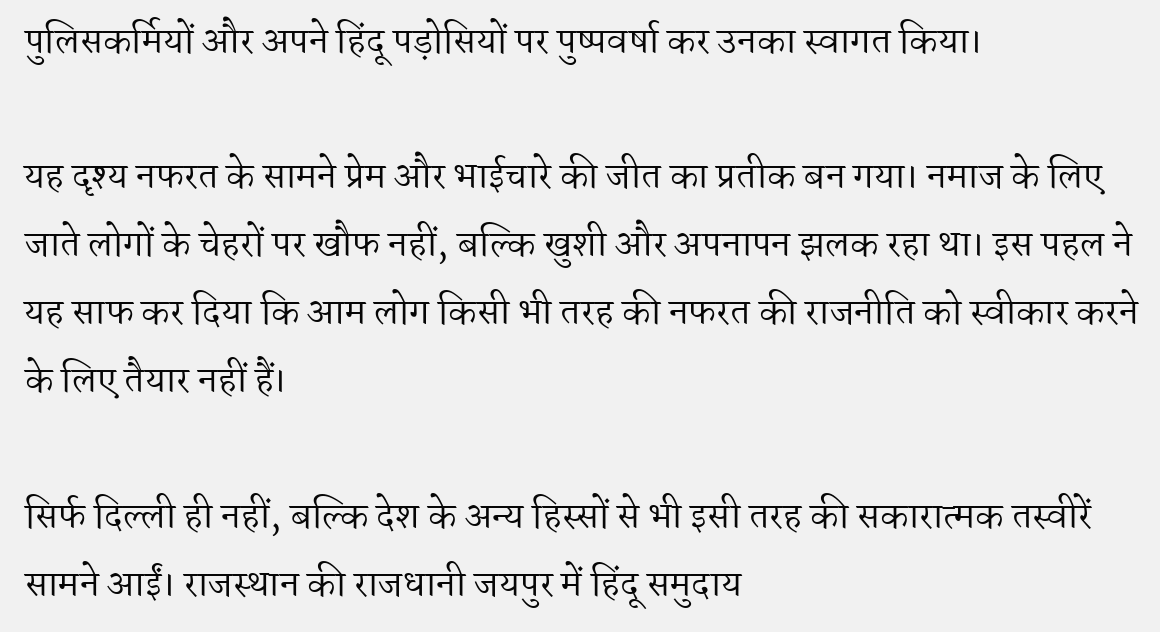पुलिसकर्मियों और अपने हिंदू पड़ोसियों पर पुष्पवर्षा कर उनका स्वागत किया।

यह दृश्य नफरत के सामने प्रेम और भाईचारे की जीत का प्रतीक बन गया। नमाज के लिए जाते लोगों के चेहरों पर खौफ नहीं, बल्कि खुशी और अपनापन झलक रहा था। इस पहल ने यह साफ कर दिया कि आम लोग किसी भी तरह की नफरत की राजनीति को स्वीकार करने के लिए तैयार नहीं हैं।

सिर्फ दिल्ली ही नहीं, बल्कि देश के अन्य हिस्सों से भी इसी तरह की सकारात्मक तस्वीरें सामने आईं। राजस्थान की राजधानी जयपुर में हिंदू समुदाय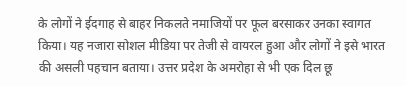के लोगों ने ईदगाह से बाहर निकलते नमाजियों पर फूल बरसाकर उनका स्वागत किया। यह नजारा सोशल मीडिया पर तेजी से वायरल हुआ और लोगों ने इसे भारत की असली पहचान बताया। उत्तर प्रदेश के अमरोहा से भी एक दिल छू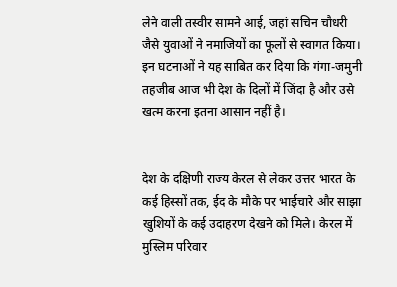लेने वाली तस्वीर सामने आई, जहां सचिन चौधरी जैसे युवाओं ने नमाजियों का फूलों से स्वागत किया। इन घटनाओं ने यह साबित कर दिया कि गंगा-जमुनी तहजीब आज भी देश के दिलों में जिंदा है और उसे खत्म करना इतना आसान नहीं है।


देश के दक्षिणी राज्य केरल से लेकर उत्तर भारत के कई हिस्सों तक, ईद के मौके पर भाईचारे और साझा खुशियों के कई उदाहरण देखने को मिले। केरल में मुस्लिम परिवार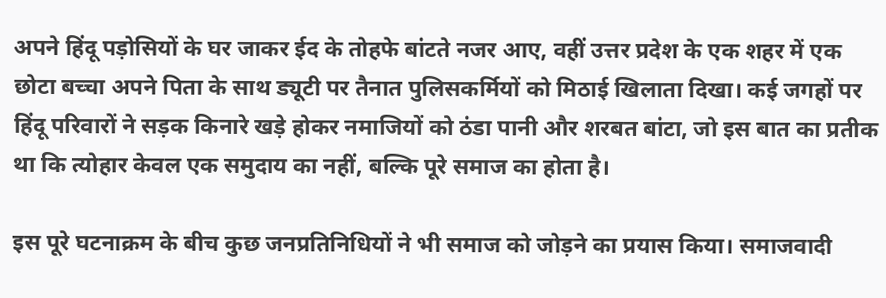अपने हिंदू पड़ोसियों के घर जाकर ईद के तोहफे बांटते नजर आए, वहीं उत्तर प्रदेश के एक शहर में एक छोटा बच्चा अपने पिता के साथ ड्यूटी पर तैनात पुलिसकर्मियों को मिठाई खिलाता दिखा। कई जगहों पर हिंदू परिवारों ने सड़क किनारे खड़े होकर नमाजियों को ठंडा पानी और शरबत बांटा, जो इस बात का प्रतीक था कि त्योहार केवल एक समुदाय का नहीं, बल्कि पूरे समाज का होता है।

इस पूरे घटनाक्रम के बीच कुछ जनप्रतिनिधियों ने भी समाज को जोड़ने का प्रयास किया। समाजवादी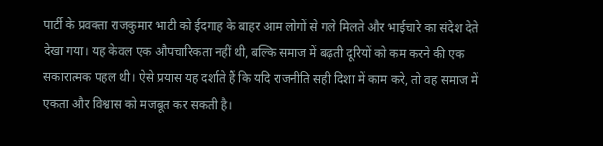पार्टी के प्रवक्ता राजकुमार भाटी को ईदगाह के बाहर आम लोगों से गले मिलते और भाईचारे का संदेश देते देखा गया। यह केवल एक औपचारिकता नहीं थी, बल्कि समाज में बढ़ती दूरियों को कम करने की एक सकारात्मक पहल थी। ऐसे प्रयास यह दर्शाते हैं कि यदि राजनीति सही दिशा में काम करे, तो वह समाज में एकता और विश्वास को मजबूत कर सकती है।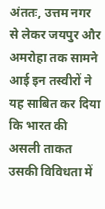अंततः, उत्तम नगर से लेकर जयपुर और अमरोहा तक सामने आई इन तस्वीरों ने यह साबित कर दिया कि भारत की असली ताकत उसकी विविधता में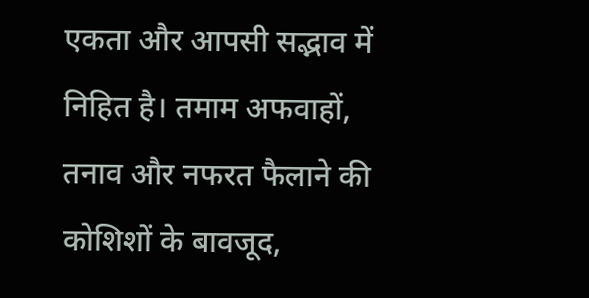एकता और आपसी सद्भाव में निहित है। तमाम अफवाहों, तनाव और नफरत फैलाने की कोशिशों के बावजूद,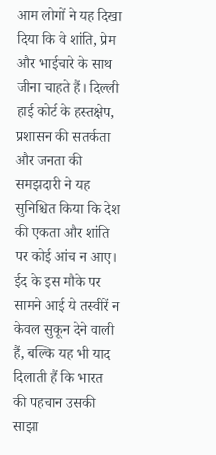आम लोगों ने यह दिखा दिया कि वे शांति, प्रेम और भाईचारे के साथ जीना चाहते हैं। दिल्ली हाई कोर्ट के हस्तक्षेप, प्रशासन की सतर्कता और जनता की समझदारी ने यह सुनिश्चित किया कि देश की एकता और शांति पर कोई आंच न आए। ईद के इस मौके पर सामने आई ये तस्वीरें न केवल सुकून देने वाली हैं, बल्कि यह भी याद दिलाती हैं कि भारत की पहचान उसकी साझा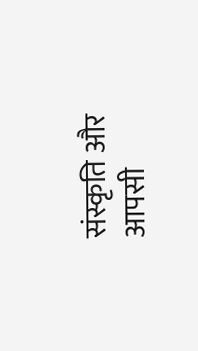संस्कृति और आपसी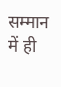सम्मान में ही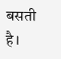बसती है।